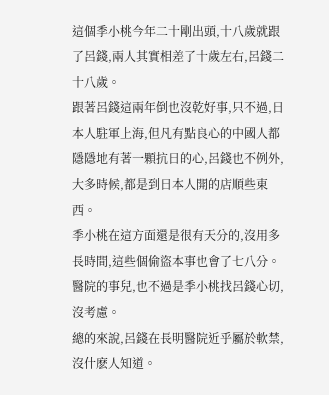這個季小桃今年二十剛出頭,十八歲就跟了呂錢,兩人其實相差了十歲左右,呂錢二十八歲。
跟著呂錢這兩年倒也沒乾好事,只不過,日本人駐軍上海,但凡有點良心的中國人都隱隱地有著一顆抗日的心,呂錢也不例外,大多時候,都是到日本人開的店順些東西。
季小桃在這方面還是很有天分的,沒用多長時間,這些個偷盜本事也會了七八分。
醫院的事兒,也不過是季小桃找呂錢心切,沒考慮。
總的來說,呂錢在長明醫院近乎屬於軟禁,沒什麽人知道。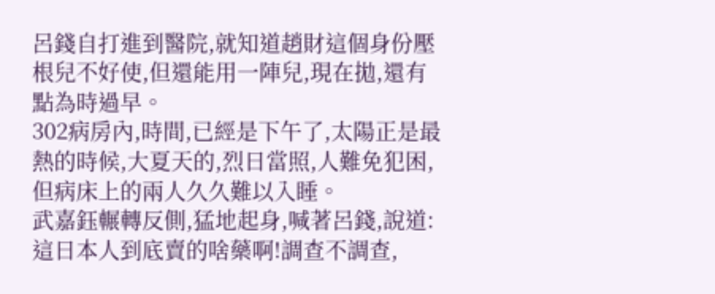呂錢自打進到醫院,就知道趙財這個身份壓根兒不好使,但還能用一陣兒,現在拋,還有點為時過早。
302病房內,時間,已經是下午了,太陽正是最熱的時候,大夏天的,烈日當照,人難免犯困,但病床上的兩人久久難以入睡。
武嘉鈺輾轉反側,猛地起身,喊著呂錢,說道:這日本人到底賣的啥藥啊!調查不調查,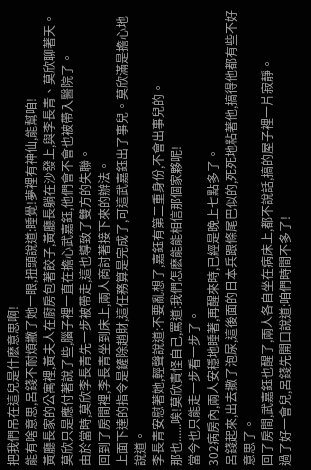把我們吊在這兒是什麽意思啊!
能有啥意思,呂錢不耐煩撇了她一眼,扭頭說道:睡覺!夢裡有神仙,能幫咱!
黃廳長家的公寓裡,黃夫人在廚房包著餃子,黃廳長躺在沙發上,與李長青、莫欣聊著天。
莫欣只是應付著說了些,腦子裡一直在擔心武嘉鈺,他們會不會也被帶入醫院了。
由於當時,莫欣李長青先一步被帶走,這也導致了雙方的失聯。
回到了房間裡,李長青坐到床上,兩人商討著接下來的辦法。
上面下達的指令是鏟除趙財,這任務算是完成了,可這武嘉鈺出了事兒。莫欣滿是擔心地說道。
李長青安慰著她,輕聲說道:不要亂想了,嘉鈺有第二重身份,不會出事兒的。
那也......唉!莫欣責怪自己,罵道:我們怎麽能能相信那個家夥呢!
當今也只能走一步看一步了。
302病房內,兩人安穩地睡著,再醒來時,已經是晚上七點多了。
呂錢起來,出去撒了泡尿,這後面的日本兵跟條尾巴似的,死死地粘著他,搞得他都有些不好意思了。
回了房間,武嘉鈺也醒了,兩人各自坐在病床上,都不說話,搞的屋子裡一片寂靜。
過了好一會兒,呂錢先開口說道:咱們時間不多了!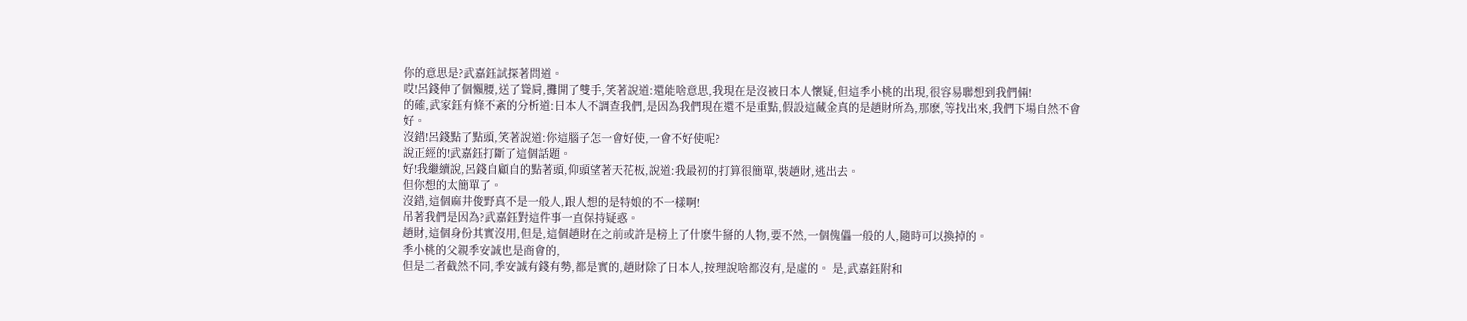你的意思是?武嘉鈺試探著問道。
哎!呂錢伸了個懶腰,送了聳肩,攤開了雙手,笑著說道:還能啥意思,我現在是沒被日本人懷疑,但這季小桃的出現,很容易聯想到我們倆!
的確,武家鈺有條不紊的分析道:日本人不調查我們,是因為我們現在還不是重點,假設這藏金真的是趙財所為,那麽,等找出來,我們下場自然不會好。
沒錯!呂錢點了點頭,笑著說道:你這腦子怎一會好使,一會不好使呢?
說正經的!武嘉鈺打斷了這個話題。
好!我繼續說,呂錢自顧自的點著頭,仰頭望著天花板,說道:我最初的打算很簡單,裝趙財,逃出去。
但你想的太簡單了。
沒錯,這個麻井俊野真不是一般人,跟人想的是特娘的不一樣啊!
吊著我們是因為?武嘉鈺對這件事一直保持疑惑。
趙財,這個身份其實沒用,但是,這個趙財在之前或許是榜上了什麽牛掰的人物,要不然,一個傀儡一般的人,隨時可以換掉的。
季小桃的父親季安誠也是商會的,
但是二者截然不同,季安誠有錢有勢,都是實的,趙財除了日本人,按理說啥都沒有,是虛的。 是,武嘉鈺附和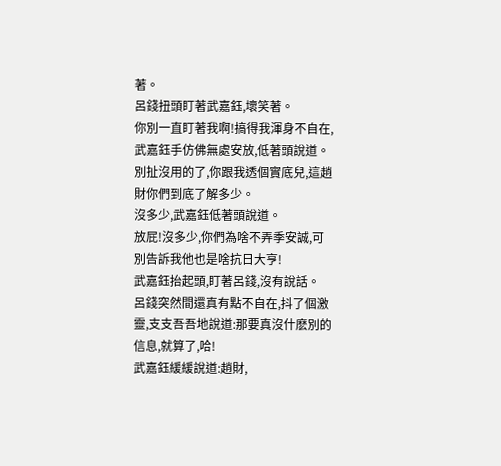著。
呂錢扭頭盯著武嘉鈺,壞笑著。
你別一直盯著我啊!搞得我渾身不自在,武嘉鈺手仿佛無處安放,低著頭說道。
別扯沒用的了,你跟我透個實底兒,這趙財你們到底了解多少。
沒多少,武嘉鈺低著頭說道。
放屁!沒多少,你們為啥不弄季安誠,可別告訴我他也是啥抗日大亨!
武嘉鈺抬起頭,盯著呂錢,沒有說話。
呂錢突然間還真有點不自在,抖了個激靈,支支吾吾地說道:那要真沒什麽別的信息,就算了,哈!
武嘉鈺緩緩說道:趙財,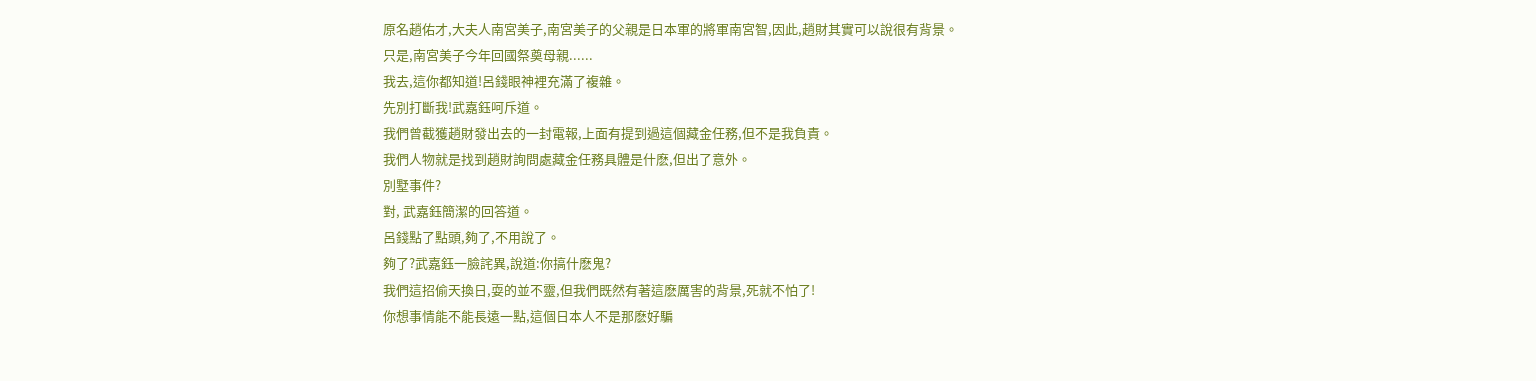原名趙佑才,大夫人南宮美子,南宮美子的父親是日本軍的將軍南宮智,因此,趙財其實可以說很有背景。
只是,南宮美子今年回國祭奠母親......
我去,這你都知道!呂錢眼神裡充滿了複雜。
先別打斷我!武嘉鈺呵斥道。
我們曾截獲趙財發出去的一封電報,上面有提到過這個藏金任務,但不是我負責。
我們人物就是找到趙財詢問處藏金任務具體是什麽,但出了意外。
別墅事件?
對, 武嘉鈺簡潔的回答道。
呂錢點了點頭,夠了,不用說了。
夠了?武嘉鈺一臉詫異,說道:你搞什麽鬼?
我們這招偷天換日,耍的並不靈,但我們既然有著這麽厲害的背景,死就不怕了!
你想事情能不能長遠一點,這個日本人不是那麽好騙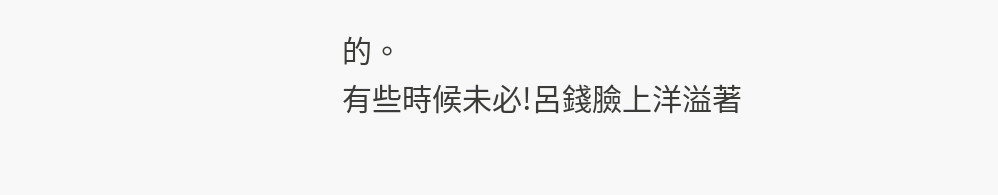的。
有些時候未必!呂錢臉上洋溢著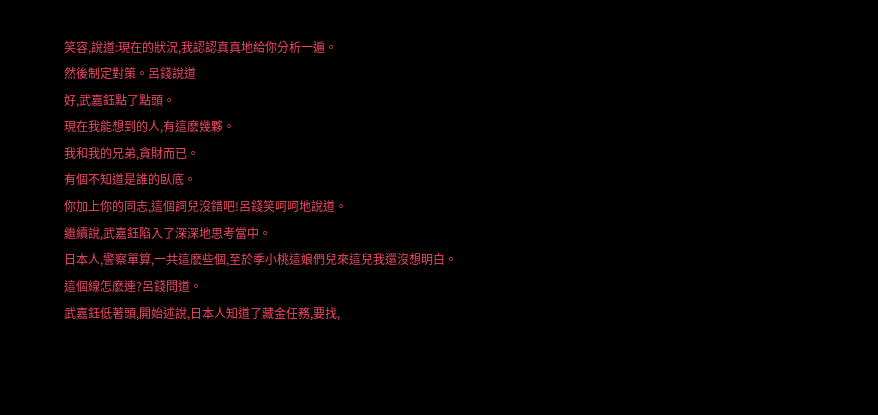笑容,說道:現在的狀況,我認認真真地給你分析一遍。
然後制定對策。呂錢說道
好,武嘉鈺點了點頭。
現在我能想到的人,有這麽幾夥。
我和我的兄弟,貪財而已。
有個不知道是誰的臥底。
你加上你的同志,這個詞兒沒錯吧!呂錢笑呵呵地說道。
繼續說,武嘉鈺陷入了深深地思考當中。
日本人,警察單算,一共這麽些個,至於季小桃這娘們兒來這兒我還沒想明白。
這個線怎麽連?呂錢問道。
武嘉鈺低著頭,開始述說,日本人知道了藏金任務,要找,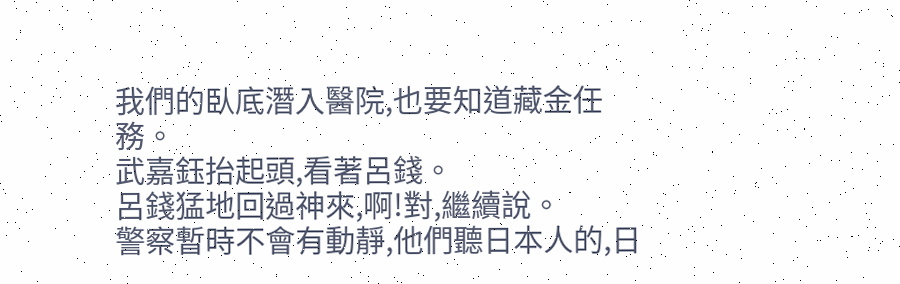我們的臥底潛入醫院,也要知道藏金任務。
武嘉鈺抬起頭,看著呂錢。
呂錢猛地回過神來,啊!對,繼續說。
警察暫時不會有動靜,他們聽日本人的,日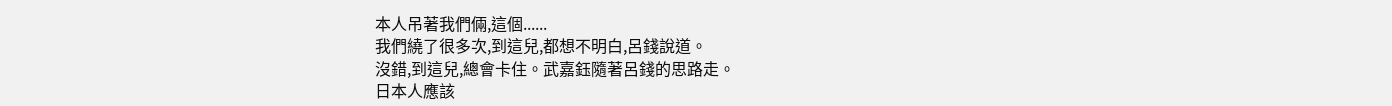本人吊著我們倆,這個......
我們繞了很多次,到這兒,都想不明白,呂錢說道。
沒錯,到這兒,總會卡住。武嘉鈺隨著呂錢的思路走。
日本人應該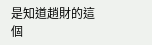是知道趙財的這個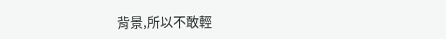背景,所以不敢輕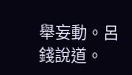舉妄動。呂錢說道。